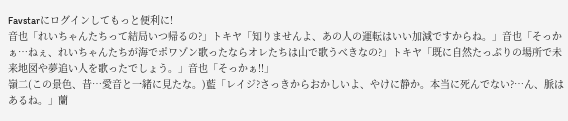Favstarにログインしてもっと便利に!
音也「れいちゃんたちって結局いつ帰るの?」トキヤ「知りませんよ、あの人の運転はいい加減ですからね。」音也「そっかぁ…ねぇ、れいちゃんたちが海でポワゾン歌ったならオレたちは山で歌うべきなの?」トキヤ「既に自然たっぷりの場所で未来地図や夢追い人を歌ったでしょう。」音也「そっかぁ!!」
嶺二(この景色、昔…愛音と一緒に見たな。)藍「レイジ?さっきからおかしいよ、やけに静か。本当に死んでない?…ん、脈はあるね。」蘭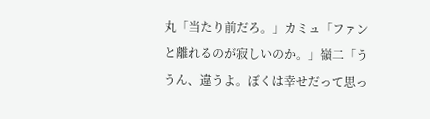丸「当たり前だろ。」カミュ「ファンと離れるのが寂しいのか。」嶺二「ううん、違うよ。ぼくは幸せだって思っ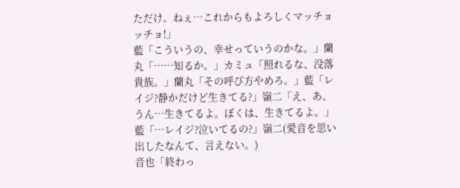ただけ。ねぇ…これからもよろしくマッチョッチョ!」
藍「こういうの、幸せっていうのかな。」蘭丸「……知るか。」カミュ「照れるな、没落貴族。」蘭丸「その呼び方やめろ。」藍「レイジ?静かだけど生きてる?」嶺二「え、あ、うん…生きてるよ。ぼくは、生きてるよ。」藍「…レイジ?泣いてるの?」嶺二(愛音を思い出したなんて、言えない。)
音也「終わっ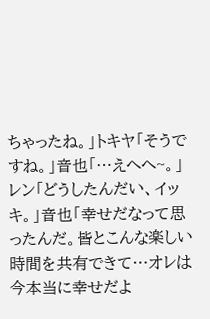ちゃったね。」トキヤ「そうですね。」音也「…えへへ~。」レン「どうしたんだい、イッキ。」音也「幸せだなって思ったんだ。皆とこんな楽しい時間を共有できて…オレは今本当に幸せだよ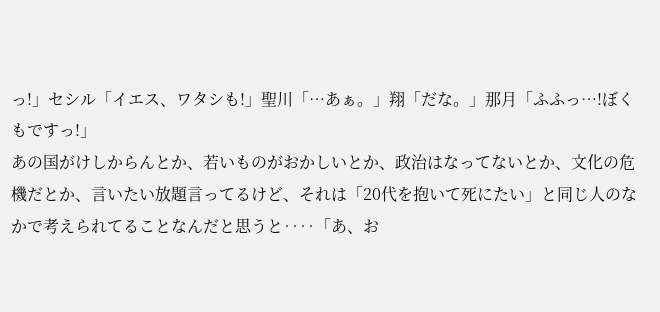っ!」セシル「イエス、ワタシも!」聖川「…あぁ。」翔「だな。」那月「ふふっ…!ぼくもですっ!」
あの国がけしからんとか、若いものがおかしいとか、政治はなってないとか、文化の危機だとか、言いたい放題言ってるけど、それは「20代を抱いて死にたい」と同じ人のなかで考えられてることなんだと思うと‥‥「あ、お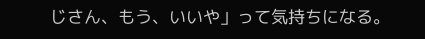じさん、もう、いいや」って気持ちになる。